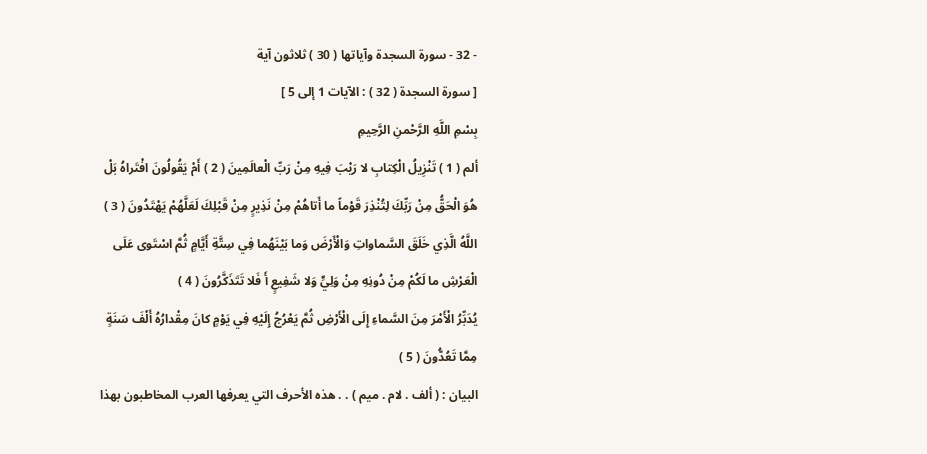- 32 - سورة السجدة وآياتها ( 30 ) ثلاثون آية
[ سورة السجدة ( 32 ) : الآيات 1 إلى 5 ]
بِسْمِ اللَّهِ الرَّحْمنِ الرَّحِيمِ
ألم ( 1 ) تَنْزِيلُ الْكِتابِ لا رَيْبَ فِيهِ مِنْ رَبِّ الْعالَمِينَ ( 2 ) أَمْ يَقُولُونَ افْتَراهُ بَلْ هُوَ الْحَقُّ مِنْ رَبِّكَ لِتُنْذِرَ قَوْماً ما أَتاهُمْ مِنْ نَذِيرٍ مِنْ قَبْلِكَ لَعَلَّهُمْ يَهْتَدُونَ ( 3 ) اللَّهُ الَّذِي خَلَقَ السَّماواتِ وَالْأَرْضَ وَما بَيْنَهُما فِي سِتَّةِ أَيَّامٍ ثُمَّ اسْتَوى عَلَى الْعَرْشِ ما لَكُمْ مِنْ دُونِهِ مِنْ وَلِيٍّ وَلا شَفِيعٍ أَ فَلا تَتَذَكَّرُونَ ( 4 )
يُدَبِّرُ الْأَمْرَ مِنَ السَّماءِ إِلَى الْأَرْضِ ثُمَّ يَعْرُجُ إِلَيْهِ فِي يَوْمٍ كانَ مِقْدارُهُ أَلْفَ سَنَةٍ مِمَّا تَعُدُّونَ ( 5 )
البيان : ( ألف . لام . ميم ) . . هذه الأحرف التي يعرفها العرب المخاطبون بهذا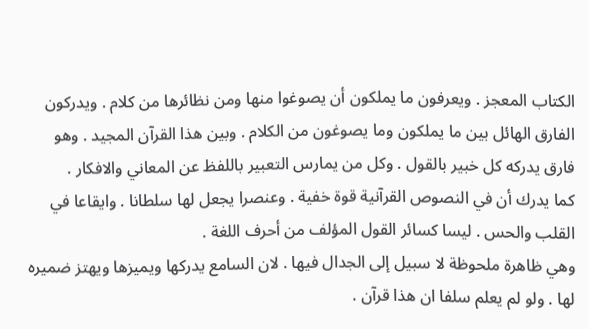الكتاب المعجز . ويعرفون ما يملكون أن يصوغوا منها ومن نظائرها من كلام . ويدركون الفارق الهائل بين ما يملكون وما يصوغون من الكلام . وبين هذا القرآن المجيد . وهو فارق يدركه كل خبير بالقول . وكل من يمارس التعبير باللفظ عن المعاني والافكار .
كما يدرك أن في النصوص القرآنية قوة خفية . وعنصرا يجعل لها سلطانا . وايقاعا في القلب والحس . ليسا كسائر القول المؤلف من أحرف اللغة .
وهي ظاهرة ملحوظة لا سبيل إلى الجدال فيها . لان السامع يدركها ويميزها ويهتز ضميره لها . ولو لم يعلم سلفا ان هذا قرآن .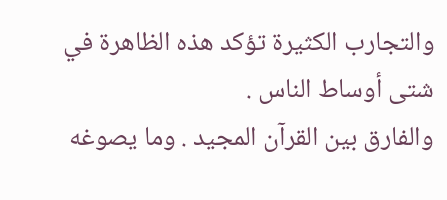والتجارب الكثيرة تؤكد هذه الظاهرة في شتى أوساط الناس .
والفارق بين القرآن المجيد . وما يصوغه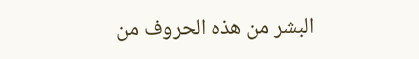البشر من هذه الحروف من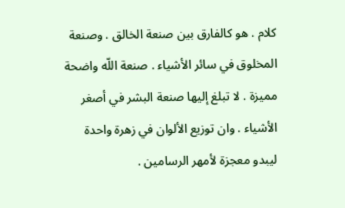كلام . هو كالفارق بين صنعة الخالق . وصنعة المخلوق في سائر الأشياء . صنعة اللّه واضحة مميزة . لا تبلغ إليها صنعة البشر في أصغر الأشياء . وان توزيع الألوان في زهرة واحدة ليبدو معجزة لأمهر الرسامين .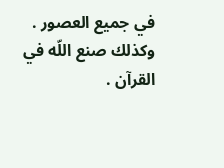في جميع العصور . وكذلك صنع اللّه في القرآن .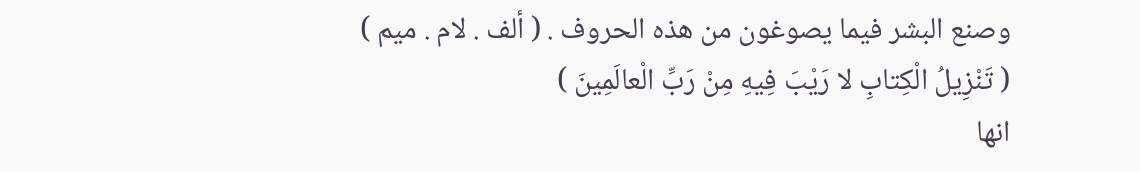وصنع البشر فيما يصوغون من هذه الحروف . ( ألف . لام . ميم )
( تَنْزِيلُ الْكِتابِ لا رَيْبَ فِيهِ مِنْ رَبِّ الْعالَمِينَ )
انها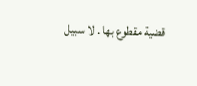قضية مقطوع بها . لا سبيل